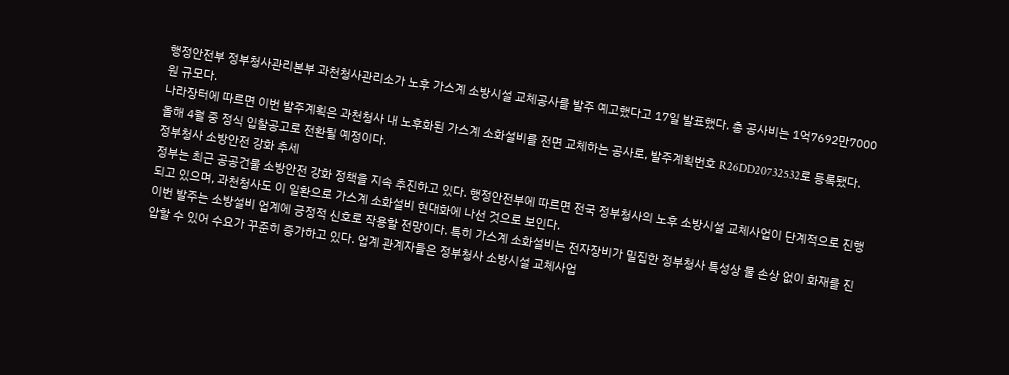행정안전부 정부청사관리본부 과천청사관리소가 노후 가스계 소방시설 교체공사를 발주 예고했다고 17일 발표했다. 총 공사비는 1억7692만7000원 규모다.
나라장터에 따르면 이번 발주계획은 과천청사 내 노후화된 가스계 소화설비를 전면 교체하는 공사로, 발주계획번호 R26DD20732532로 등록됐다. 올해 4월 중 정식 입찰공고로 전환될 예정이다.
정부청사 소방안전 강화 추세
정부는 최근 공공건물 소방안전 강화 정책을 지속 추진하고 있다. 행정안전부에 따르면 전국 정부청사의 노후 소방시설 교체사업이 단계적으로 진행되고 있으며, 과천청사도 이 일환으로 가스계 소화설비 현대화에 나선 것으로 보인다.
이번 발주는 소방설비 업계에 긍정적 신호로 작용할 전망이다. 특히 가스계 소화설비는 전자장비가 밀집한 정부청사 특성상 물 손상 없이 화재를 진압할 수 있어 수요가 꾸준히 증가하고 있다. 업계 관계자들은 정부청사 소방시설 교체사업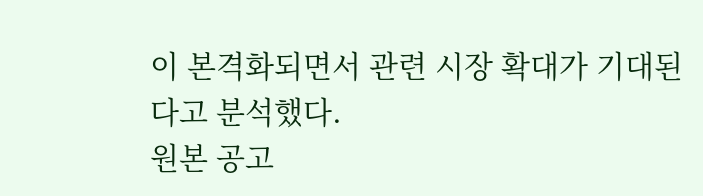이 본격화되면서 관련 시장 확대가 기대된다고 분석했다.
원본 공고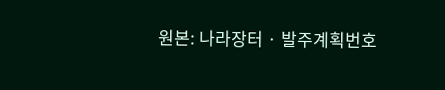원본: 나라장터 · 발주계획번호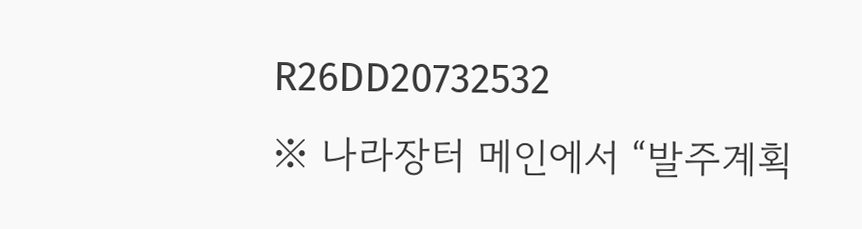R26DD20732532
※ 나라장터 메인에서 “발주계획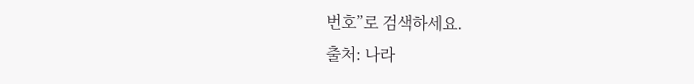번호”로 검색하세요.
출처: 나라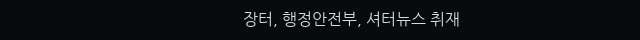장터, 행정안전부, 셔터뉴스 취재